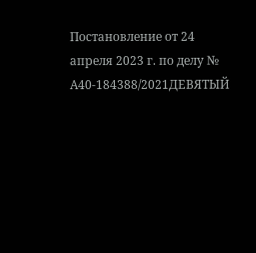Постановление от 24 апреля 2023 г. по делу № А40-184388/2021ДЕВЯТЫЙ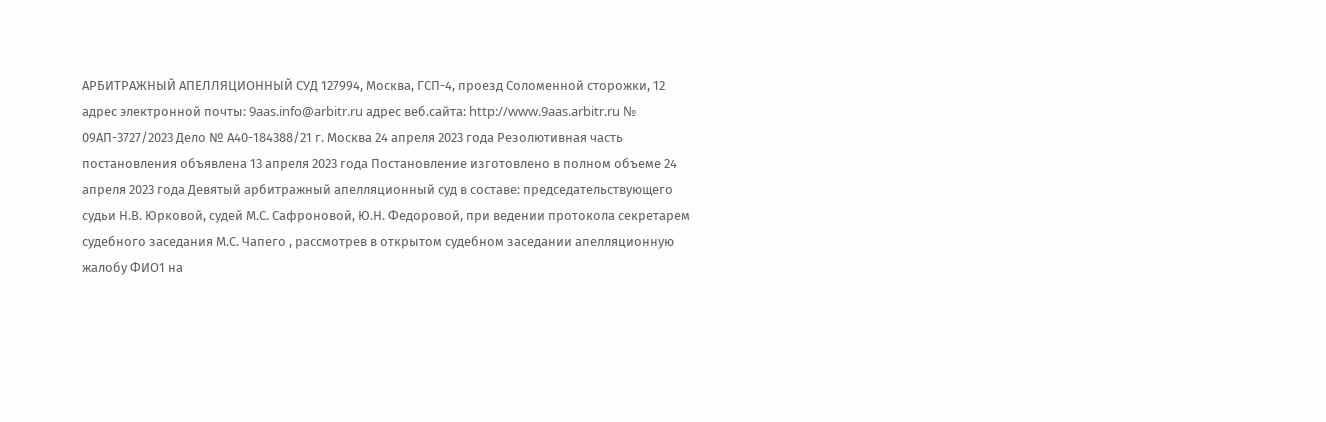АРБИТРАЖНЫЙ АПЕЛЛЯЦИОННЫЙ СУД 127994, Москва, ГСП-4, проезд Соломенной cторожки, 12 адрес электронной почты: 9aas.info@arbitr.ru адрес веб.сайта: http://www.9aas.arbitr.ru № 09АП-3727/2023 Дело № А40-184388/21 г. Москва 24 апреля 2023 года Резолютивная часть постановления объявлена 13 апреля 2023 года Постановление изготовлено в полном объеме 24 апреля 2023 года Девятый арбитражный апелляционный суд в составе: председательствующего судьи Н.В. Юрковой, судей М.С. Сафроновой, Ю.Н. Федоровой, при ведении протокола секретарем судебного заседания М.С. Чапего , рассмотрев в открытом судебном заседании апелляционную жалобу ФИО1 на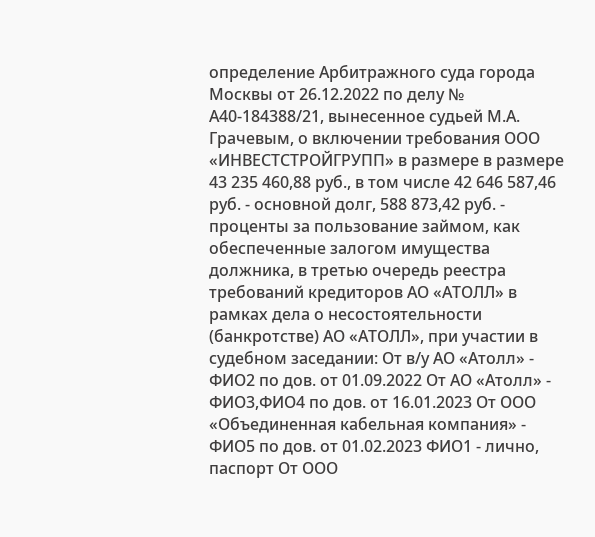определение Арбитражного суда города Москвы от 26.12.2022 по делу № А40-184388/21, вынесенное судьей М.А. Грачевым, о включении требования ООО «ИНВЕСТСТРОЙГРУПП» в размере в размере 43 235 460,88 руб., в том числе 42 646 587,46 руб. - основной долг, 588 873,42 руб. - проценты за пользование займом, как обеспеченные залогом имущества должника, в третью очередь реестра требований кредиторов АО «АТОЛЛ» в рамках дела о несостоятельности (банкротстве) АО «АТОЛЛ», при участии в судебном заседании: От в/у АО «Атолл» - ФИО2 по дов. от 01.09.2022 От АО «Атолл» - ФИО3,ФИО4 по дов. от 16.01.2023 От ООО «Объединенная кабельная компания» - ФИО5 по дов. от 01.02.2023 ФИО1 - лично, паспорт От ООО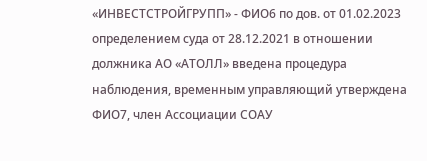«ИНВЕСТСТРОЙГРУПП» - ФИО6 по дов. от 01.02.2023 определением суда от 28.12.2021 в отношении должника АО «АТОЛЛ» введена процедура наблюдения, временным управляющий утверждена ФИО7, член Ассоциации СОАУ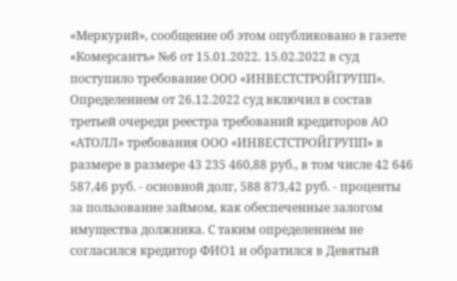«Меркурий», сообщение об этом опубликовано в газете «Комерсантъ» №6 от 15.01.2022. 15.02.2022 в суд поступило требование ООО «ИНВЕСТСТРОЙГРУПП». Определением от 26.12.2022 суд включил в состав третьей очереди реестра требований кредиторов АО «АТОЛЛ» требования ООО «ИНВЕСТСТРОЙГРУПП» в размере в размере 43 235 460,88 руб., в том числе 42 646 587,46 руб. - основной долг, 588 873,42 руб. - проценты за пользование займом, как обеспеченные залогом имущества должника. С таким определением не согласился кредитор ФИО1 и обратился в Девятый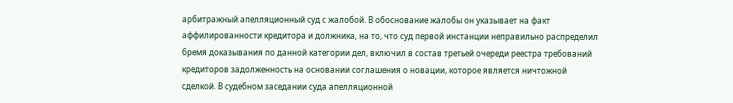арбитражный апелляционный суд с жалобой. В обоснование жалобы он указывает на факт аффилированности кредитора и должника, на то, что суд первой инстанции неправильно распределил бремя доказывания по данной категории дел, включил в состав третьей очереди реестра требований кредиторов задолженность на основании соглашения о новации, которое является ничтожной сделкой. В судебном заседании суда апелляционной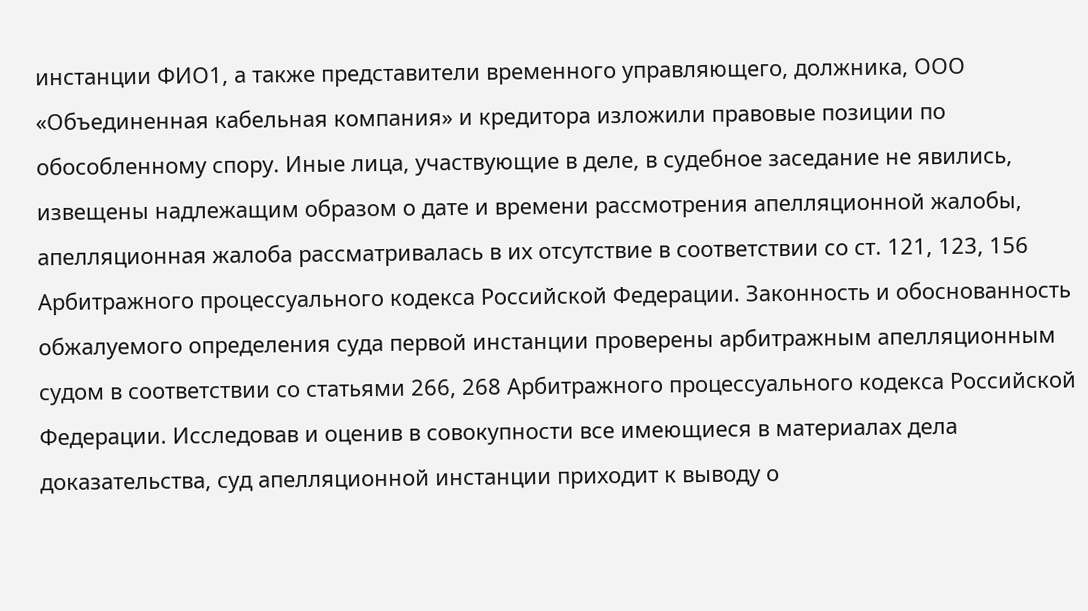инстанции ФИО1, а также представители временного управляющего, должника, ООО «Объединенная кабельная компания» и кредитора изложили правовые позиции по обособленному спору. Иные лица, участвующие в деле, в судебное заседание не явились, извещены надлежащим образом о дате и времени рассмотрения апелляционной жалобы, апелляционная жалоба рассматривалась в их отсутствие в соответствии со ст. 121, 123, 156 Арбитражного процессуального кодекса Российской Федерации. Законность и обоснованность обжалуемого определения суда первой инстанции проверены арбитражным апелляционным судом в соответствии со статьями 266, 268 Арбитражного процессуального кодекса Российской Федерации. Исследовав и оценив в совокупности все имеющиеся в материалах дела доказательства, суд апелляционной инстанции приходит к выводу о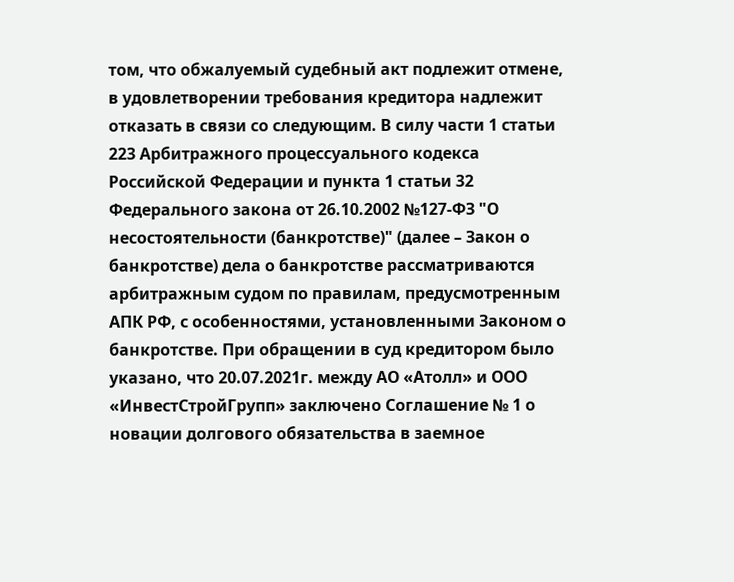том, что обжалуемый судебный акт подлежит отмене, в удовлетворении требования кредитора надлежит отказать в связи со следующим. В силу части 1 статьи 223 Арбитражного процессуального кодекса Российской Федерации и пункта 1 статьи 32 Федерального закона от 26.10.2002 №127-ФЗ "О несостоятельности (банкротстве)" (далее – Закон о банкротстве) дела о банкротстве рассматриваются арбитражным судом по правилам, предусмотренным АПК РФ, с особенностями, установленными Законом о банкротстве. При обращении в суд кредитором было указано, что 20.07.2021г. между АО «Атолл» и ООО «ИнвестСтройГрупп» заключено Соглашение № 1 о новации долгового обязательства в заемное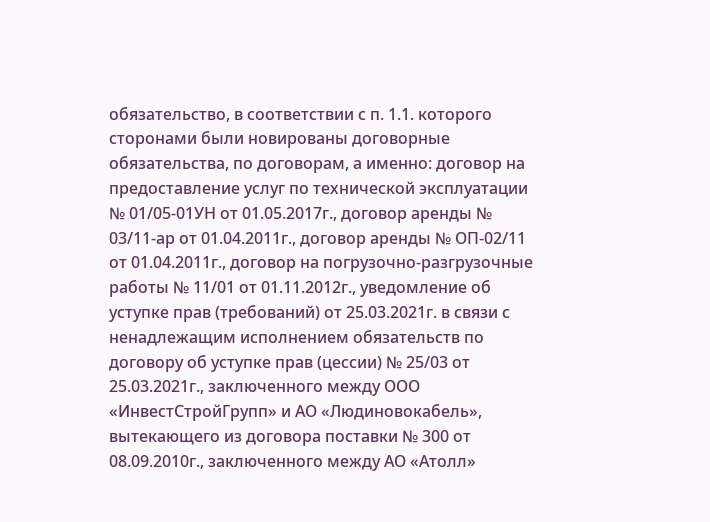обязательство, в соответствии с п. 1.1. которого сторонами были новированы договорные обязательства, по договорам, а именно: договор на предоставление услуг по технической эксплуатации № 01/05-01УН от 01.05.2017г., договор аренды № 03/11-ар от 01.04.2011г., договор аренды № ОП-02/11 от 01.04.2011г., договор на погрузочно-разгрузочные работы № 11/01 от 01.11.2012г., уведомление об уступке прав (требований) от 25.03.2021г. в связи с ненадлежащим исполнением обязательств по договору об уступке прав (цессии) № 25/03 от 25.03.2021г., заключенного между ООО «ИнвестСтройГрупп» и АО «Людиновокабель», вытекающего из договора поставки № 300 от 08.09.2010г., заключенного между АО «Атолл»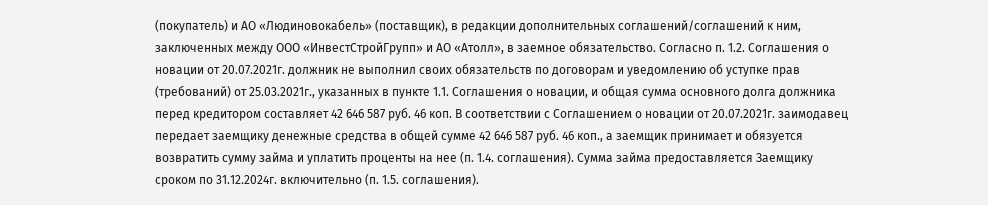(покупатель) и АО «Людиновокабель» (поставщик), в редакции дополнительных соглашений/соглашений к ним, заключенных между ООО «ИнвестСтройГрупп» и АО «Атолл», в заемное обязательство. Согласно п. 1.2. Соглашения о новации от 20.07.2021г. должник не выполнил своих обязательств по договорам и уведомлению об уступке прав (требований) от 25.03.2021г., указанных в пункте 1.1. Соглашения о новации, и общая сумма основного долга должника перед кредитором составляет 42 646 587 руб. 46 коп. В соответствии с Соглашением о новации от 20.07.2021г. заимодавец передает заемщику денежные средства в общей сумме 42 646 587 руб. 46 коп., а заемщик принимает и обязуется возвратить сумму займа и уплатить проценты на нее (п. 1.4. соглашения). Сумма займа предоставляется Заемщику сроком по 31.12.2024г. включительно (п. 1.5. соглашения).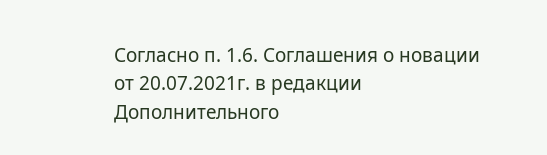Согласно п. 1.6. Соглашения о новации от 20.07.2021г. в редакции Дополнительного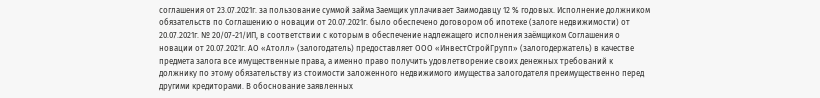соглашения от 23.07.2021г. за пользование суммой займа Заемщик уплачивает Заимодавцу 12 % годовых. Исполнение должником обязательств по Соглашению о новации от 20.07.2021г. было обеспечено договором об ипотеке (залоге недвижимости) от 20.07.2021г. № 20/07-21/ИП, в соответствии с которым в обеспечение надлежащего исполнения заёмщиком Соглашения о новации от 20.07.2021г. АО «Атолл» (залогодатель) предоставляет ООО «ИнвестСтройГрупп» (залогодержатель) в качестве предмета залога все имущественные права, а именно право получить удовлетворение своих денежных требований к должнику по этому обязательству из стоимости заложенного недвижимого имущества залогодателя преимущественно перед другими кредиторами. В обоснование заявленных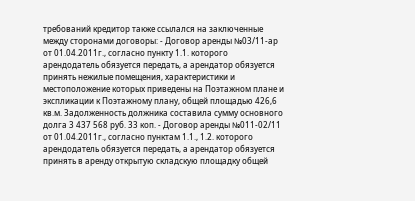требований кредитор также ссылался на заключенные между сторонами договоры: - Договор аренды №03/11-ар от 01.04.2011г., согласно пункту 1.1. которого арендодатель обязуется передать, а арендатор обязуется принять нежилые помещения, характеристики и местоположение которых приведены на Поэтажном плане и экспликации к Поэтажному плану, общей площадью 426,6 кв.м. Задолженность должника составила сумму основного долга 3 437 568 руб. 33 коп. - Договор аренды №011-02/11 от 01.04.2011г., согласно пунктам 1.1., 1.2. которого арендодатель обязуется передать, а арендатор обязуется принять в аренду открытую складскую площадку общей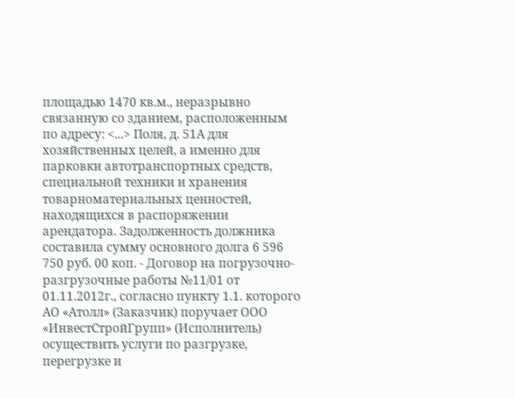площадью 1470 кв.м., неразрывно связанную со зданием, расположенным по адресу: <...> Поля, д. 51А для хозяйственных целей, а именно для парковки автотранспортных средств, специальной техники и хранения товарноматериальных ценностей, находящихся в распоряжении арендатора. Задолженность должника составила сумму основного долга 6 596 750 руб. 00 коп. - Договор на погрузочно-разгрузочные работы №11/01 от 01.11.2012г., согласно пункту 1.1. которого АО «Атолл» (Заказчик) поручает ООО «ИнвестСтройГрупп» (Исполнитель) осуществить услуги по разгрузке, перегрузке и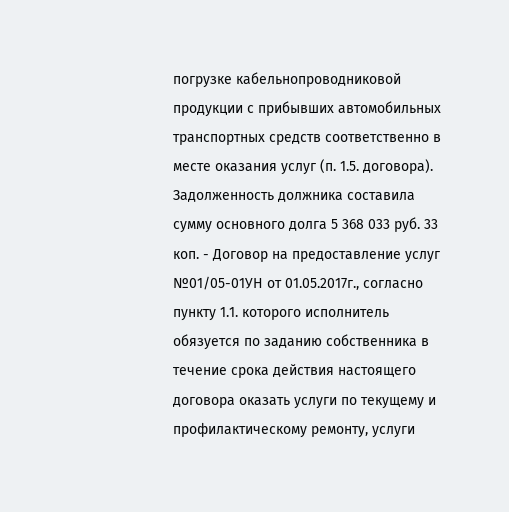погрузке кабельнопроводниковой продукции с прибывших автомобильных транспортных средств соответственно в месте оказания услуг (п. 1.5. договора). Задолженность должника составила сумму основного долга 5 368 033 руб. 33 коп. - Договор на предоставление услуг №01/05-01УН от 01.05.2017г., согласно пункту 1.1. которого исполнитель обязуется по заданию собственника в течение срока действия настоящего договора оказать услуги по текущему и профилактическому ремонту, услуги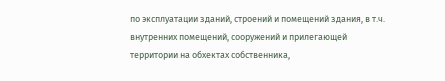по эксплуатации зданий, строений и помещений здания, в т.ч. внутренних помещений, сооружений и прилегающей территории на обхектах собственника,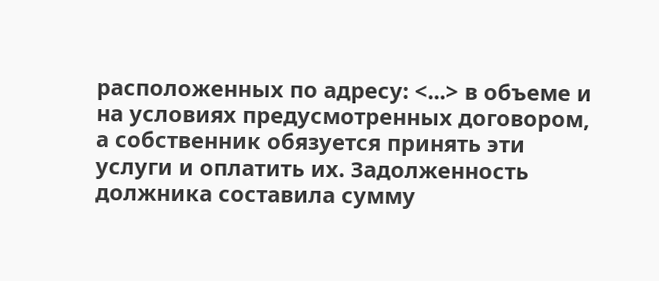расположенных по адресу: <...> в объеме и на условиях предусмотренных договором, а собственник обязуется принять эти услуги и оплатить их. Задолженность должника составила сумму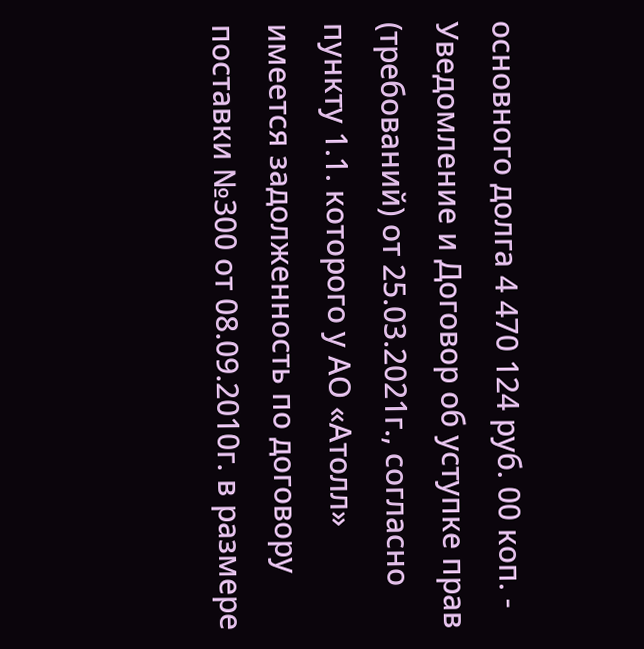основного долга 4 470 124 руб. 00 коп. - Уведомление и Договор об уступке прав (требований) от 25.03.2021г., согласно пункту 1.1. которого у АО «Атолл» имеется задолженность по договору поставки №300 от 08.09.2010г. в размере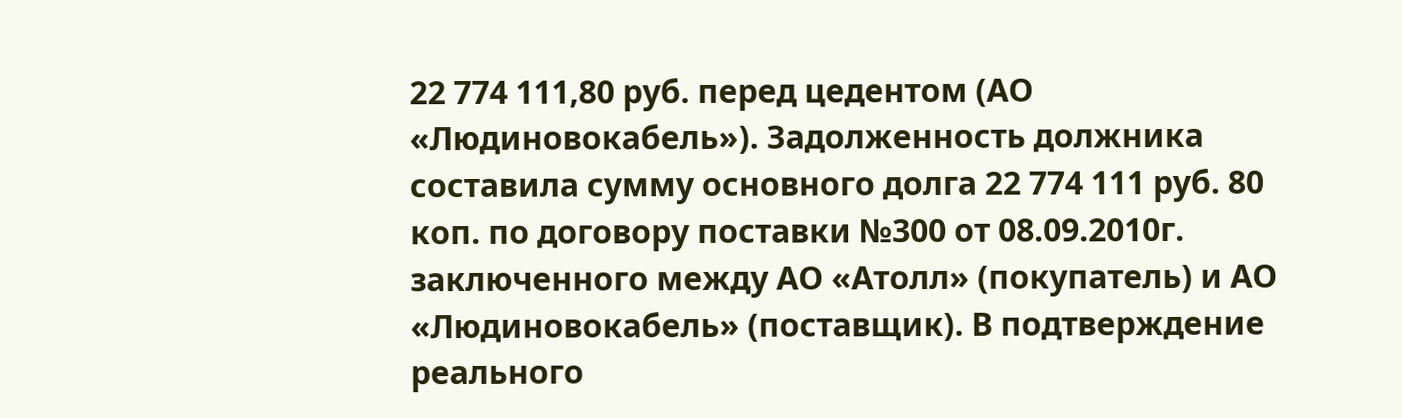22 774 111,80 руб. перед цедентом (АО «Людиновокабель»). Задолженность должника составила сумму основного долга 22 774 111 руб. 80 коп. по договору поставки №300 от 08.09.2010г. заключенного между АО «Атолл» (покупатель) и АО «Людиновокабель» (поставщик). В подтверждение реального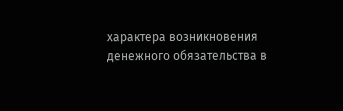характера возникновения денежного обязательства в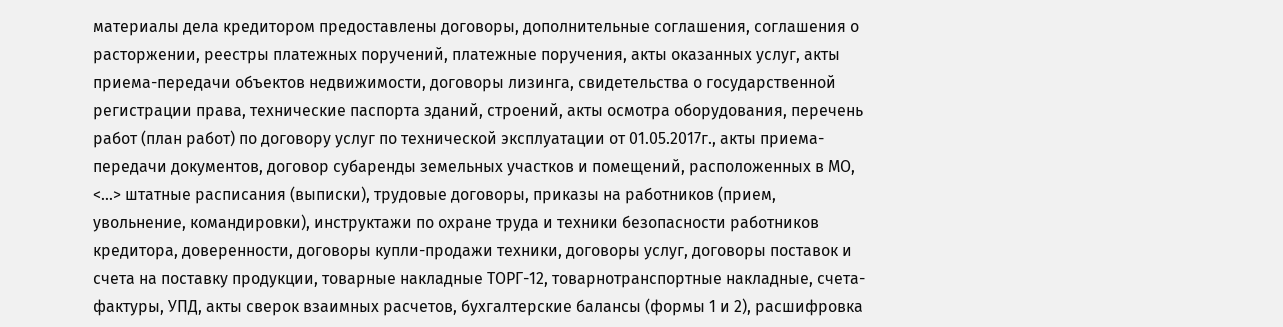материалы дела кредитором предоставлены договоры, дополнительные соглашения, соглашения о расторжении, реестры платежных поручений, платежные поручения, акты оказанных услуг, акты приема-передачи объектов недвижимости, договоры лизинга, свидетельства о государственной регистрации права, технические паспорта зданий, строений, акты осмотра оборудования, перечень работ (план работ) по договору услуг по технической эксплуатации от 01.05.2017г., акты приема-передачи документов, договор субаренды земельных участков и помещений, расположенных в МО, <...> штатные расписания (выписки), трудовые договоры, приказы на работников (прием, увольнение, командировки), инструктажи по охране труда и техники безопасности работников кредитора, доверенности, договоры купли-продажи техники, договоры услуг, договоры поставок и счета на поставку продукции, товарные накладные ТОРГ-12, товарнотранспортные накладные, счета-фактуры, УПД, акты сверок взаимных расчетов, бухгалтерские балансы (формы 1 и 2), расшифровка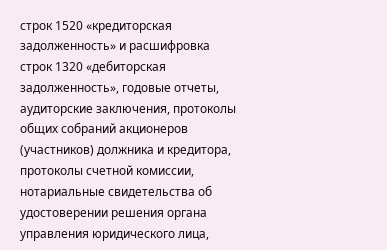строк 1520 «кредиторская задолженность» и расшифровка строк 1320 «дебиторская задолженность», годовые отчеты, аудиторские заключения, протоколы общих собраний акционеров (участников) должника и кредитора, протоколы счетной комиссии, нотариальные свидетельства об удостоверении решения органа управления юридического лица,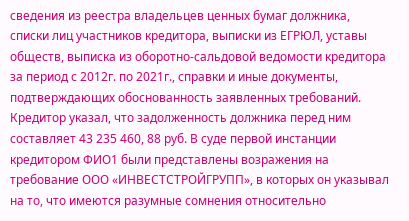сведения из реестра владельцев ценных бумаг должника, списки лиц участников кредитора, выписки из ЕГРЮЛ, уставы обществ, выписка из оборотно-сальдовой ведомости кредитора за период с 2012г. по 2021г., справки и иные документы, подтверждающих обоснованность заявленных требований. Кредитор указал, что задолженность должника перед ним составляет 43 235 460, 88 руб. В суде первой инстанции кредитором ФИО1 были представлены возражения на требование ООО «ИНВЕСТСТРОЙГРУПП», в которых он указывал на то, что имеются разумные сомнения относительно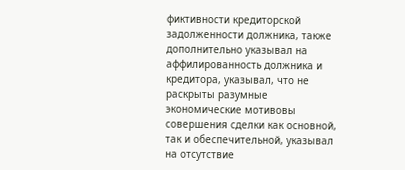фиктивности кредиторской задолженности должника, также дополнительно указывал на аффилированность должника и кредитора, указывал, что не раскрыты разумные экономические мотивовы совершения сделки как основной, так и обеспечительной, указывал на отсутствие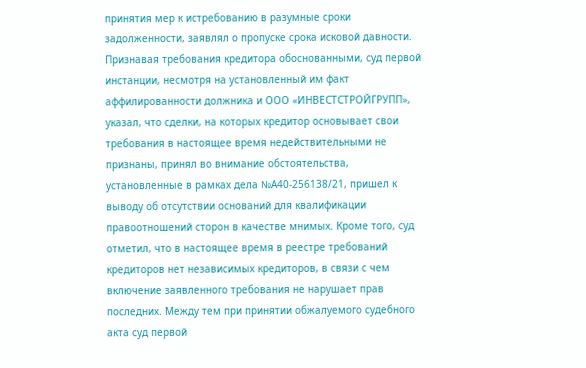принятия мер к истребованию в разумные сроки задолженности, заявлял о пропуске срока исковой давности. Признавая требования кредитора обоснованными, суд первой инстанции, несмотря на установленный им факт аффилированности должника и ООО «ИНВЕСТСТРОЙГРУПП», указал, что сделки, на которых кредитор основывает свои требования в настоящее время недействительными не признаны, принял во внимание обстоятельства, установленные в рамках дела №А40-256138/21, пришел к выводу об отсутствии оснований для квалификации правоотношений сторон в качестве мнимых. Кроме того, суд отметил, что в настоящее время в реестре требований кредиторов нет независимых кредиторов, в связи с чем включение заявленного требования не нарушает прав последних. Между тем при принятии обжалуемого судебного акта суд первой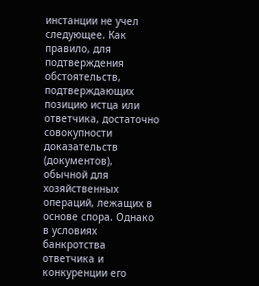инстанции не учел следующее. Как правило, для подтверждения обстоятельств, подтверждающих позицию истца или ответчика, достаточно совокупности доказательств (документов), обычной для хозяйственных операций, лежащих в основе спора. Однако в условиях банкротства ответчика и конкуренции его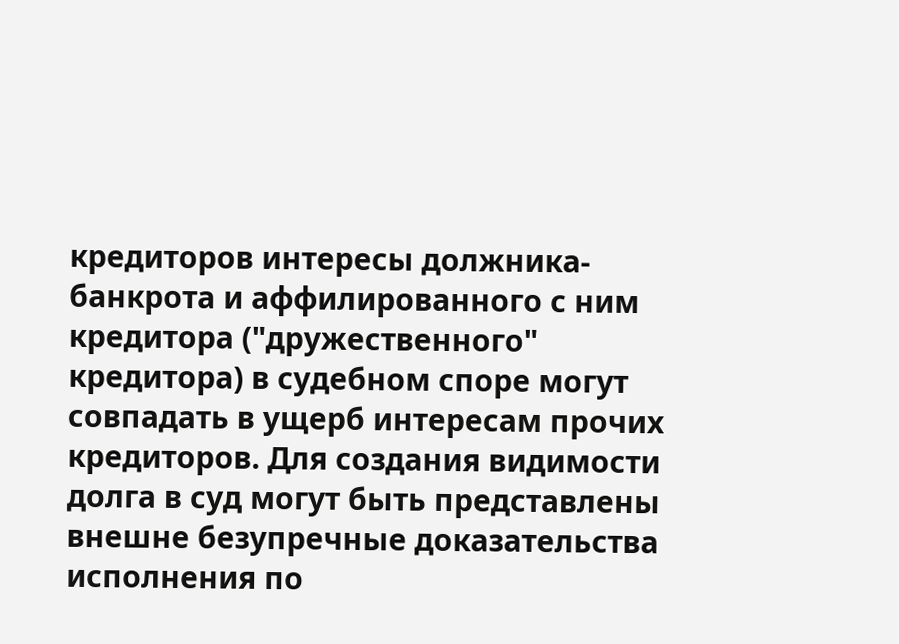кредиторов интересы должника-банкрота и аффилированного с ним кредитора ("дружественного" кредитора) в судебном споре могут совпадать в ущерб интересам прочих кредиторов. Для создания видимости долга в суд могут быть представлены внешне безупречные доказательства исполнения по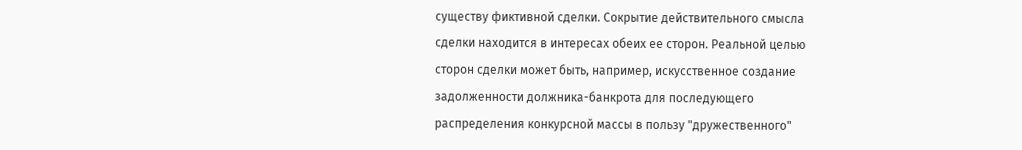существу фиктивной сделки. Сокрытие действительного смысла сделки находится в интересах обеих ее сторон. Реальной целью сторон сделки может быть, например, искусственное создание задолженности должника-банкрота для последующего распределения конкурсной массы в пользу "дружественного"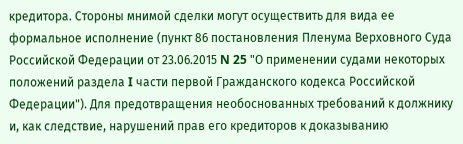кредитора. Стороны мнимой сделки могут осуществить для вида ее формальное исполнение (пункт 86 постановления Пленума Верховного Суда Российской Федерации от 23.06.2015 N 25 "О применении судами некоторых положений раздела I части первой Гражданского кодекса Российской Федерации"). Для предотвращения необоснованных требований к должнику и, как следствие, нарушений прав его кредиторов к доказыванию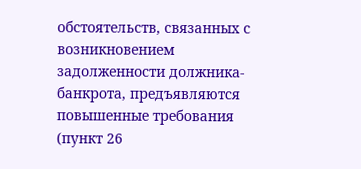обстоятельств, связанных с возникновением задолженности должника-банкрота, предъявляются повышенные требования (пункт 26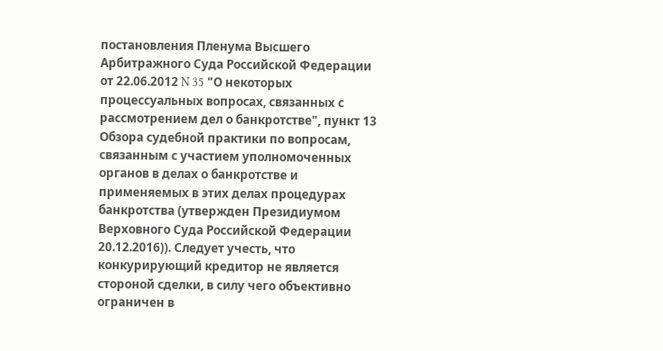постановления Пленума Высшего Арбитражного Суда Российской Федерации от 22.06.2012 N 35 "О некоторых процессуальных вопросах, связанных с рассмотрением дел о банкротстве", пункт 13 Обзора судебной практики по вопросам, связанным с участием уполномоченных органов в делах о банкротстве и применяемых в этих делах процедурах банкротства (утвержден Президиумом Верховного Суда Российской Федерации 20.12.2016)). Следует учесть, что конкурирующий кредитор не является стороной сделки, в силу чего объективно ограничен в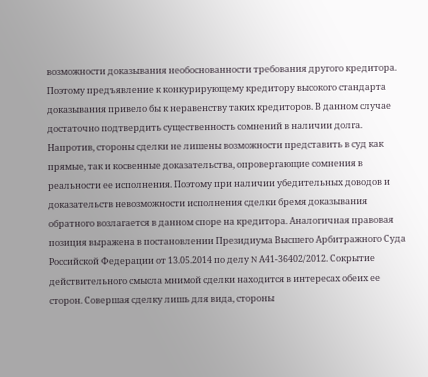возможности доказывания необоснованности требования другого кредитора. Поэтому предъявление к конкурирующему кредитору высокого стандарта доказывания привело бы к неравенству таких кредиторов. В данном случае достаточно подтвердить существенность сомнений в наличии долга. Напротив, стороны сделки не лишены возможности представить в суд как прямые, так и косвенные доказательства, опровергающие сомнения в реальности ее исполнения. Поэтому при наличии убедительных доводов и доказательств невозможности исполнения сделки бремя доказывания обратного возлагается в данном споре на кредитора. Аналогичная правовая позиция выражена в постановлении Президиума Высшего Арбитражного Суда Российской Федерации от 13.05.2014 по делу N А41-36402/2012. Сокрытие действительного смысла мнимой сделки находится в интересах обеих ее сторон. Совершая сделку лишь для вида, стороны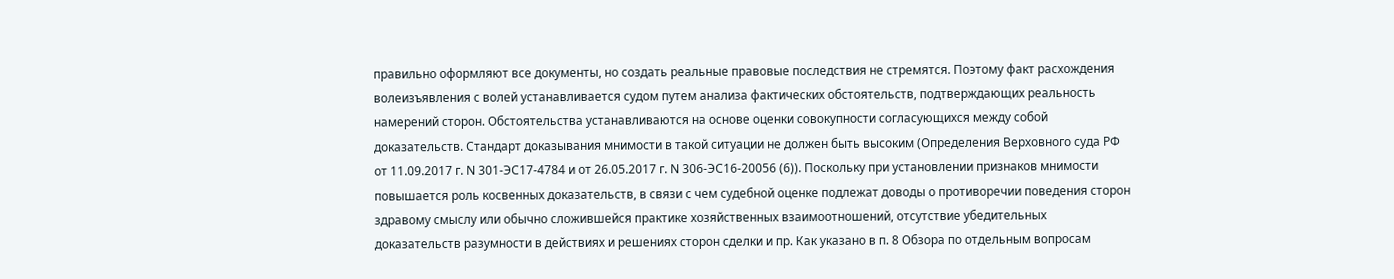правильно оформляют все документы, но создать реальные правовые последствия не стремятся. Поэтому факт расхождения волеизъявления с волей устанавливается судом путем анализа фактических обстоятельств, подтверждающих реальность намерений сторон. Обстоятельства устанавливаются на основе оценки совокупности согласующихся между собой доказательств. Стандарт доказывания мнимости в такой ситуации не должен быть высоким (Определения Верховного суда РФ от 11.09.2017 г. N 301-ЭС17-4784 и от 26.05.2017 г. N 306-ЭС16-20056 (6)). Поскольку при установлении признаков мнимости повышается роль косвенных доказательств, в связи с чем судебной оценке подлежат доводы о противоречии поведения сторон здравому смыслу или обычно сложившейся практике хозяйственных взаимоотношений, отсутствие убедительных доказательств разумности в действиях и решениях сторон сделки и пр. Как указано в п. 8 Обзора по отдельным вопросам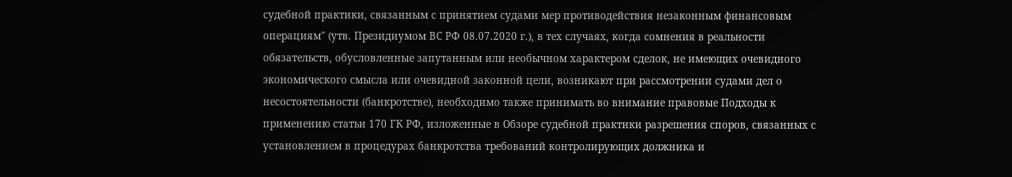судебной практики, связанным с принятием судами мер противодействия незаконным финансовым операциям" (утв. Президиумом ВС РФ 08.07.2020 г.), в тех случаях, когда сомнения в реальности обязательств, обусловленные запутанным или необычном характером сделок, не имеющих очевидного экономического смысла или очевидной законной цели, возникают при рассмотрении судами дел о несостоятельности (банкротстве), необходимо также принимать во внимание правовые Подходы к применению статьи 170 ГК РФ, изложенные в Обзоре судебной практики разрешения споров, связанных с установлением в процедурах банкротства требований контролирующих должника и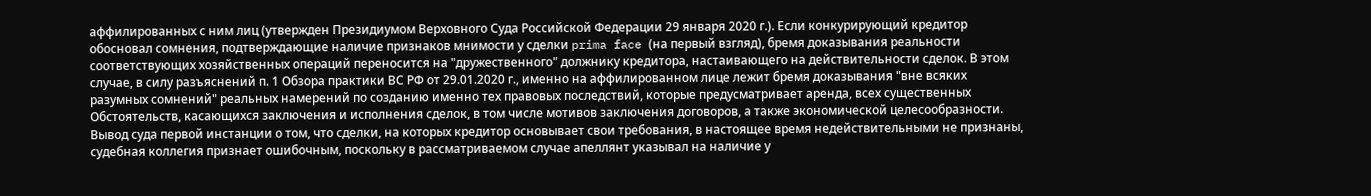аффилированных с ним лиц (утвержден Президиумом Верховного Суда Российской Федерации 29 января 2020 г.). Если конкурирующий кредитор обосновал сомнения, подтверждающие наличие признаков мнимости у сделки prima face (на первый взгляд), бремя доказывания реальности соответствующих хозяйственных операций переносится на "дружественного" должнику кредитора, настаивающего на действительности сделок. В этом случае, в силу разъяснений п. 1 Обзора практики ВС РФ от 29.01.2020 г., именно на аффилированном лице лежит бремя доказывания "вне всяких разумных сомнений" реальных намерений по созданию именно тех правовых последствий, которые предусматривает аренда, всех существенных Обстоятельств, касающихся заключения и исполнения сделок, в том числе мотивов заключения договоров, а также экономической целесообразности. Вывод суда первой инстанции о том, что сделки, на которых кредитор основывает свои требования, в настоящее время недействительными не признаны, судебная коллегия признает ошибочным, поскольку в рассматриваемом случае апеллянт указывал на наличие у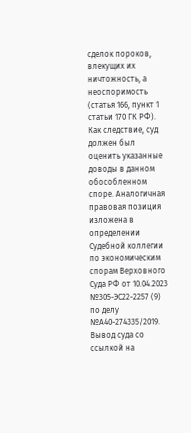сделок пороков, влекущих их ничтожность, а неоспоримость (статья 166, пункт 1 статьи 170 ГК РФ). Как следствие, суд должен был оценить указанные доводы в данном обособленном споре. Аналогичная правовая позиция изложена в определении Судебной коллегии по экономическим спорам Верховного Суда РФ от 10.04.2023 №305-ЭС22-2257 (9) по делу №А40-274335/2019. Вывод суда со ссылкой на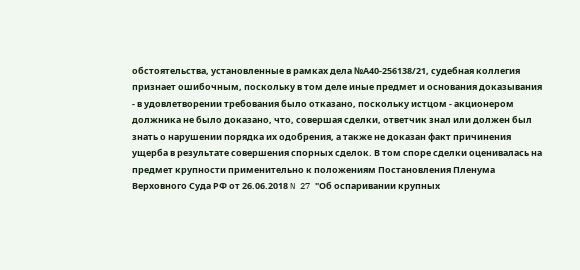обстоятельства, установленные в рамках дела №А40-256138/21, судебная коллегия признает ошибочным, поскольку в том деле иные предмет и основания доказывания - в удовлетворении требования было отказано, поскольку истцом - акционером должника не было доказано, что, совершая сделки, ответчик знал или должен был знать о нарушении порядка их одобрения, а также не доказан факт причинения ущерба в результате совершения спорных сделок. В том споре сделки оценивалась на предмет крупности применительно к положениям Постановления Пленума Верховного Суда РФ от 26.06.2018 N 27 "Об оспаривании крупных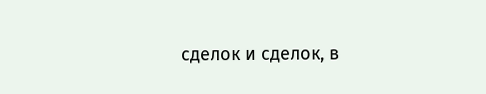сделок и сделок, в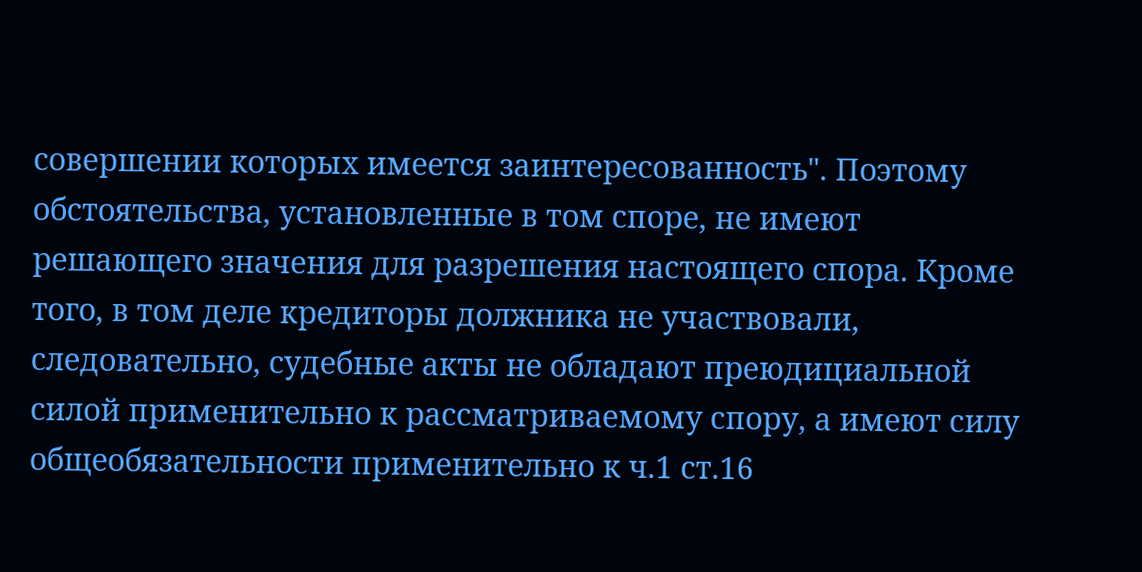совершении которых имеется заинтересованность". Поэтому обстоятельства, установленные в том споре, не имеют решающего значения для разрешения настоящего спора. Кроме того, в том деле кредиторы должника не участвовали, следовательно, судебные акты не обладают преюдициальной силой применительно к рассматриваемому спору, а имеют силу общеобязательности применительно к ч.1 ст.16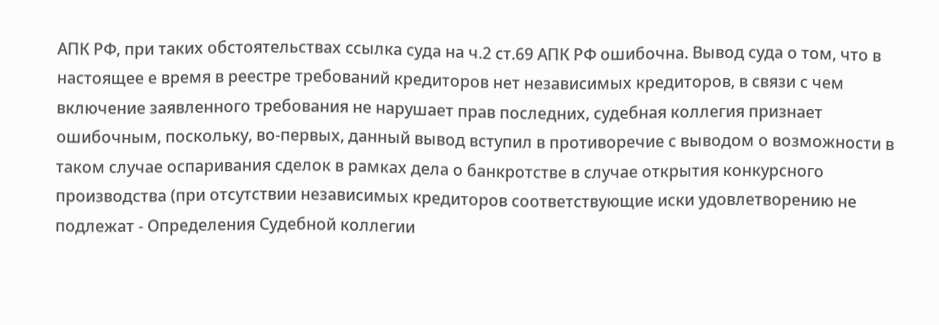АПК РФ, при таких обстоятельствах ссылка суда на ч.2 ст.69 АПК РФ ошибочна. Вывод суда о том, что в настоящее е время в реестре требований кредиторов нет независимых кредиторов, в связи с чем включение заявленного требования не нарушает прав последних, судебная коллегия признает ошибочным, поскольку, во-первых, данный вывод вступил в противоречие с выводом о возможности в таком случае оспаривания сделок в рамках дела о банкротстве в случае открытия конкурсного производства (при отсутствии независимых кредиторов соответствующие иски удовлетворению не подлежат - Определения Судебной коллегии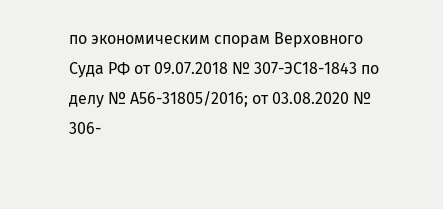по экономическим спорам Верховного Суда РФ от 09.07.2018 № 307-ЭС18-1843 по делу № А56-31805/2016; от 03.08.2020 № 306-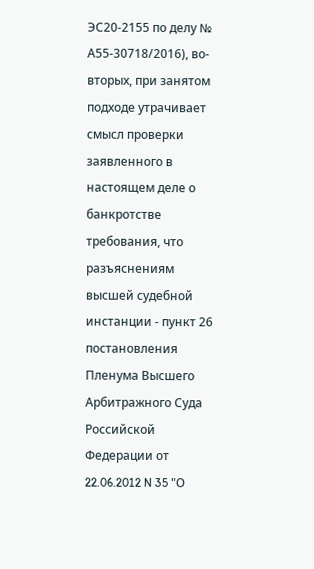ЭС20-2155 по делу № А55-30718/2016), во-вторых, при занятом подходе утрачивает смысл проверки заявленного в настоящем деле о банкротстве требования, что разъяснениям высшей судебной инстанции - пункт 26 постановления Пленума Высшего Арбитражного Суда Российской Федерации от 22.06.2012 N 35 "О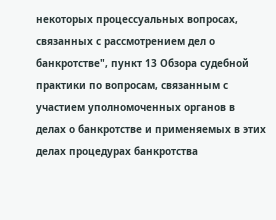некоторых процессуальных вопросах, связанных с рассмотрением дел о банкротстве", пункт 13 Обзора судебной практики по вопросам, связанным с участием уполномоченных органов в делах о банкротстве и применяемых в этих делах процедурах банкротства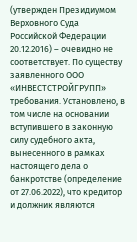(утвержден Президиумом Верховного Суда Российской Федерации 20.12.2016) – очевидно не соответствует. По существу заявленного ООО «ИНВЕСТСТРОЙГРУПП» требования. Установлено, в том числе на основании вступившего в законную силу судебного акта, вынесенного в рамках настоящего дела о банкротстве (определение от 27.06.2022), что кредитор и должник являются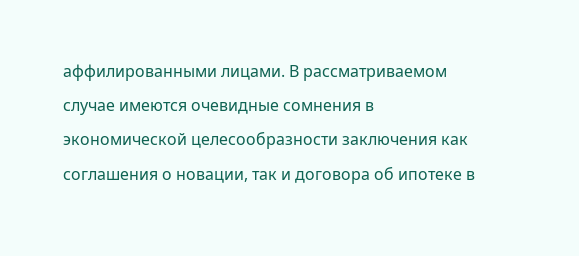аффилированными лицами. В рассматриваемом случае имеются очевидные сомнения в экономической целесообразности заключения как соглашения о новации, так и договора об ипотеке в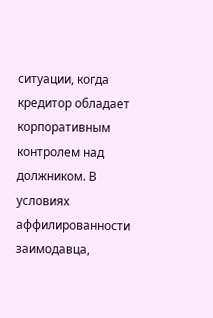ситуации, когда кредитор обладает корпоративным контролем над должником. В условиях аффилированности заимодавца,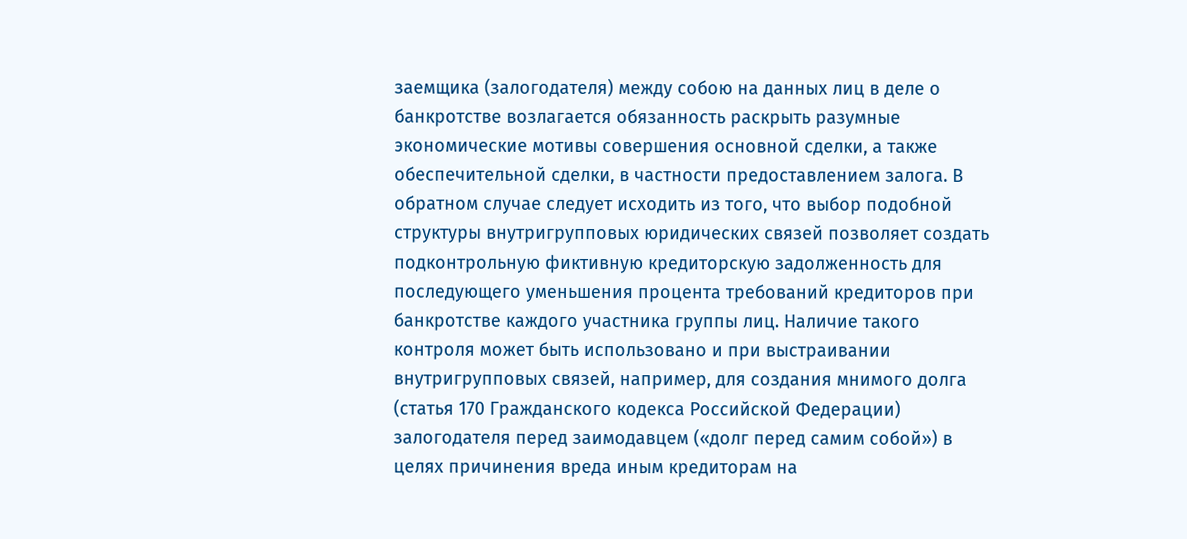заемщика (залогодателя) между собою на данных лиц в деле о банкротстве возлагается обязанность раскрыть разумные экономические мотивы совершения основной сделки, а также обеспечительной сделки, в частности предоставлением залога. В обратном случае следует исходить из того, что выбор подобной структуры внутригрупповых юридических связей позволяет создать подконтрольную фиктивную кредиторскую задолженность для последующего уменьшения процента требований кредиторов при банкротстве каждого участника группы лиц. Наличие такого контроля может быть использовано и при выстраивании внутригрупповых связей, например, для создания мнимого долга (статья 170 Гражданского кодекса Российской Федерации) залогодателя перед заимодавцем («долг перед самим собой») в целях причинения вреда иным кредиторам на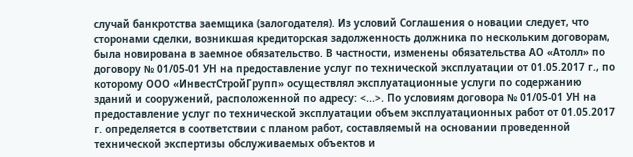случай банкротства заемщика (залогодателя). Из условий Соглашения о новации следует, что сторонами сделки, возникшая кредиторская задолженность должника по нескольким договорам, была новирована в заемное обязательство. В частности, изменены обязательства АО «Атолл» по договору № 01/05-01 УН на предоставление услуг по технической эксплуатации от 01.05.2017 г., по которому ООО «ИнвестСтройГрупп» осуществлял эксплуатационные услуги по содержанию зданий и сооружений, расположенной по адресу: <...>. По условиям договора № 01/05-01 УН на предоставление услуг по технической эксплуатации объем эксплуатационных работ от 01.05.2017 г. определяется в соответствии с планом работ, составляемый на основании проведенной технической экспертизы обслуживаемых объектов и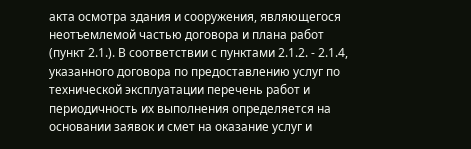акта осмотра здания и сооружения, являющегося неотъемлемой частью договора и плана работ (пункт 2.1.). В соответствии с пунктами 2.1.2. - 2.1.4, указанного договора по предоставлению услуг по технической эксплуатации перечень работ и периодичность их выполнения определяется на основании заявок и смет на оказание услуг и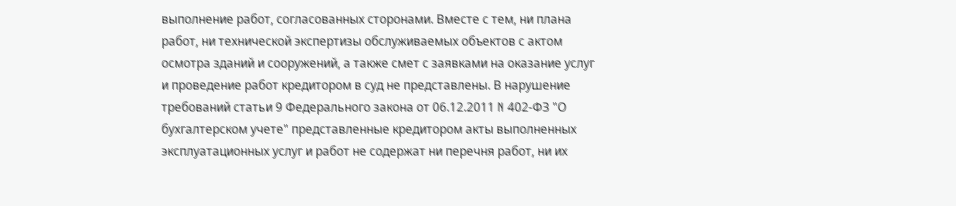выполнение работ, согласованных сторонами. Вместе с тем, ни плана работ, ни технической экспертизы обслуживаемых объектов с актом осмотра зданий и сооружений, а также смет с заявками на оказание услуг и проведение работ кредитором в суд не представлены. В нарушение требований статьи 9 Федерального закона от 06.12.2011 N 402-ФЗ "О бухгалтерском учете" представленные кредитором акты выполненных эксплуатационных услуг и работ не содержат ни перечня работ, ни их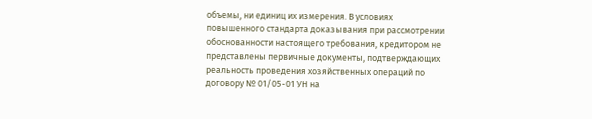объемы, ни единиц их измерения. В условиях повышенного стандарта доказывания при рассмотрении обоснованности настоящего требования, кредитором не представлены первичные документы, подтверждающих реальность проведения хозяйственных операций по договору № 01/05-01 УН на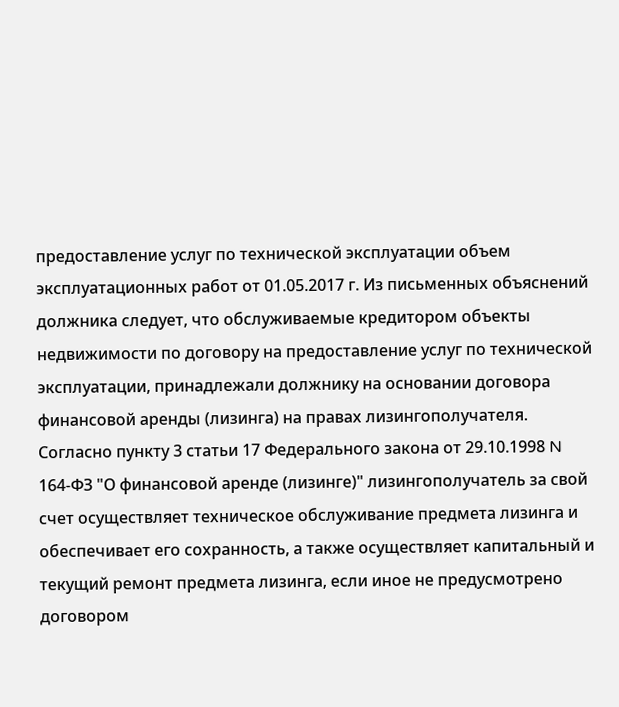предоставление услуг по технической эксплуатации объем эксплуатационных работ от 01.05.2017 г. Из письменных объяснений должника следует, что обслуживаемые кредитором объекты недвижимости по договору на предоставление услуг по технической эксплуатации, принадлежали должнику на основании договора финансовой аренды (лизинга) на правах лизингополучателя. Согласно пункту 3 статьи 17 Федерального закона от 29.10.1998 N 164-ФЗ "О финансовой аренде (лизинге)" лизингополучатель за свой счет осуществляет техническое обслуживание предмета лизинга и обеспечивает его сохранность, а также осуществляет капитальный и текущий ремонт предмета лизинга, если иное не предусмотрено договором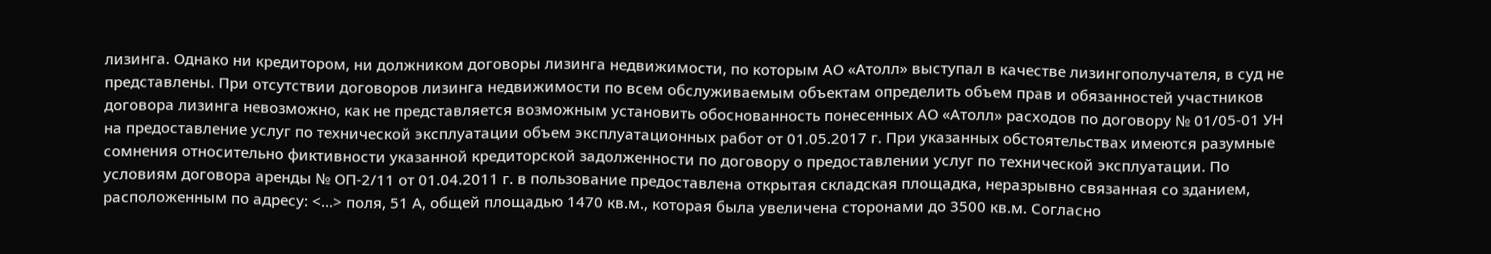лизинга. Однако ни кредитором, ни должником договоры лизинга недвижимости, по которым АО «Атолл» выступал в качестве лизингополучателя, в суд не представлены. При отсутствии договоров лизинга недвижимости по всем обслуживаемым объектам определить объем прав и обязанностей участников договора лизинга невозможно, как не представляется возможным установить обоснованность понесенных АО «Атолл» расходов по договору № 01/05-01 УН на предоставление услуг по технической эксплуатации объем эксплуатационных работ от 01.05.2017 г. При указанных обстоятельствах имеются разумные сомнения относительно фиктивности указанной кредиторской задолженности по договору о предоставлении услуг по технической эксплуатации. По условиям договора аренды № ОП-2/11 от 01.04.2011 г. в пользование предоставлена открытая складская площадка, неразрывно связанная со зданием, расположенным по адресу: <...> поля, 51 А, общей площадью 1470 кв.м., которая была увеличена сторонами до 3500 кв.м. Согласно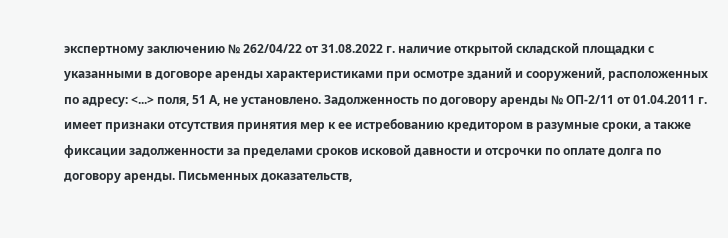экспертному заключению № 262/04/22 от 31.08.2022 г. наличие открытой складской площадки с указанными в договоре аренды характеристиками при осмотре зданий и сооружений, расположенных по адресу: <...> поля, 51 А, не установлено. Задолженность по договору аренды № ОП-2/11 от 01.04.2011 г. имеет признаки отсутствия принятия мер к ее истребованию кредитором в разумные сроки, а также фиксации задолженности за пределами сроков исковой давности и отсрочки по оплате долга по договору аренды. Письменных доказательств,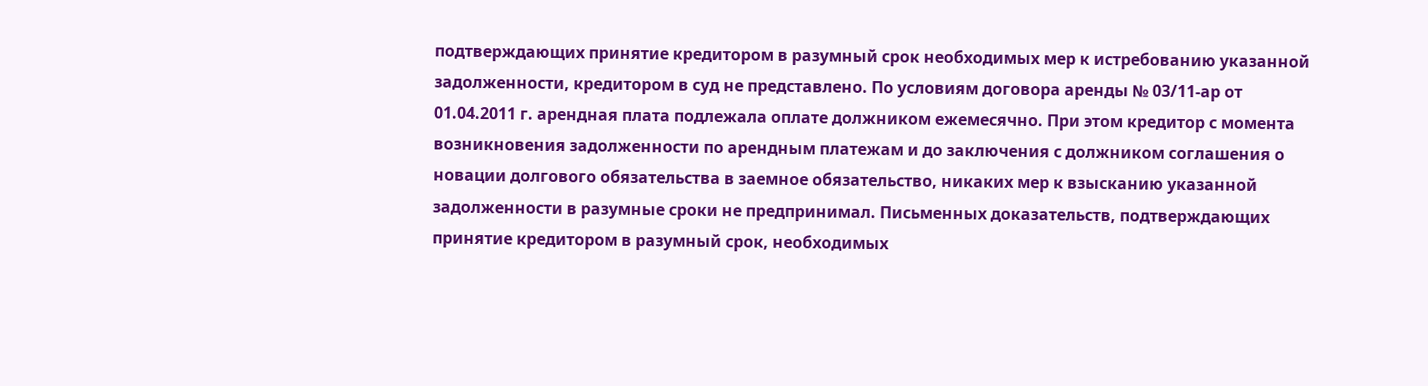подтверждающих принятие кредитором в разумный срок необходимых мер к истребованию указанной задолженности, кредитором в суд не представлено. По условиям договора аренды № 03/11-ар от 01.04.2011 г. арендная плата подлежала оплате должником ежемесячно. При этом кредитор с момента возникновения задолженности по арендным платежам и до заключения с должником соглашения о новации долгового обязательства в заемное обязательство, никаких мер к взысканию указанной задолженности в разумные сроки не предпринимал. Письменных доказательств, подтверждающих принятие кредитором в разумный срок, необходимых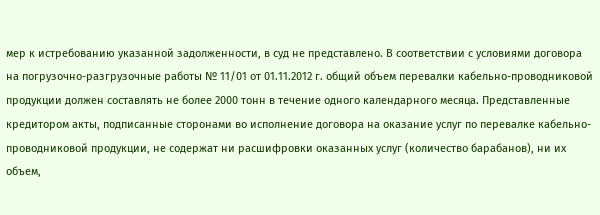мер к истребованию указанной задолженности, в суд не представлено. В соответствии с условиями договора на погрузочно-разгрузочные работы № 11/01 от 01.11.2012 г. общий объем перевалки кабельно-проводниковой продукции должен составлять не более 2000 тонн в течение одного календарного месяца. Представленные кредитором акты, подписанные сторонами во исполнение договора на оказание услуг по перевалке кабельно-проводниковой продукции, не содержат ни расшифровки оказанных услуг (количество барабанов), ни их объем,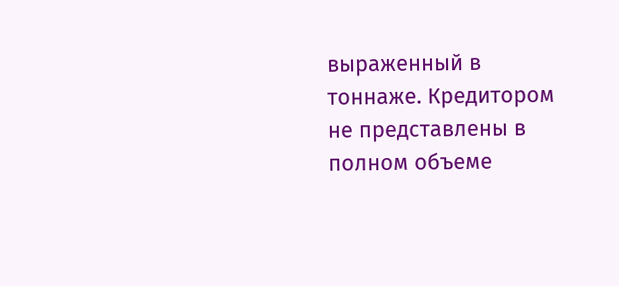выраженный в тоннаже. Кредитором не представлены в полном объеме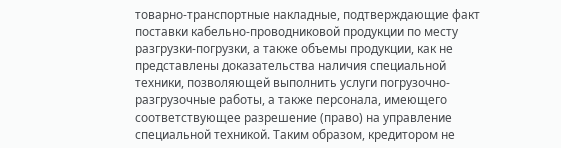товарно-транспортные накладные, подтверждающие факт поставки кабельно-проводниковой продукции по месту разгрузки-погрузки, а также объемы продукции, как не представлены доказательства наличия специальной техники, позволяющей выполнить услуги погрузочно-разгрузочные работы, а также персонала, имеющего соответствующее разрешение (право) на управление специальной техникой. Таким образом, кредитором не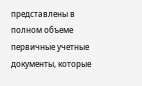представлены в полном объеме первичные учетные документы, которые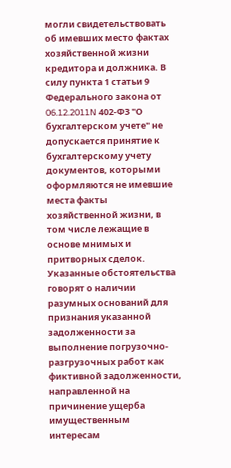могли свидетельствовать об имевших место фактах хозяйственной жизни кредитора и должника. В силу пункта 1 статьи 9 Федерального закона от 06.12.2011N 402-ФЗ "О бухгалтерском учете" не допускается принятие к бухгалтерскому учету документов, которыми оформляются не имевшие места факты хозяйственной жизни, в том числе лежащие в основе мнимых и притворных сделок. Указанные обстоятельства говорят о наличии разумных оснований для признания указанной задолженности за выполнение погрузочно-разгрузочных работ как фиктивной задолженности, направленной на причинение ущерба имущественным интересам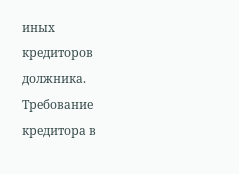иных кредиторов должника. Требование кредитора в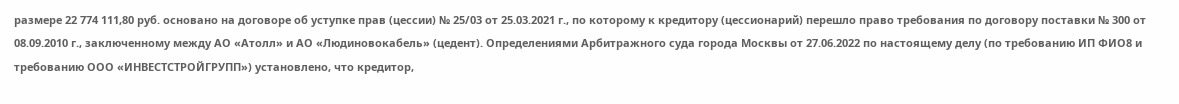размере 22 774 111,80 руб. основано на договоре об уступке прав (цессии) № 25/03 от 25.03.2021 г., по которому к кредитору (цессионарий) перешло право требования по договору поставки № 300 от 08.09.2010 г., заключенному между АО «Атолл» и АО «Людиновокабель» (цедент). Определениями Арбитражного суда города Москвы от 27.06.2022 по настоящему делу (по требованию ИП ФИО8 и требованию ООО «ИНВЕСТСТРОЙГРУПП») установлено, что кредитор,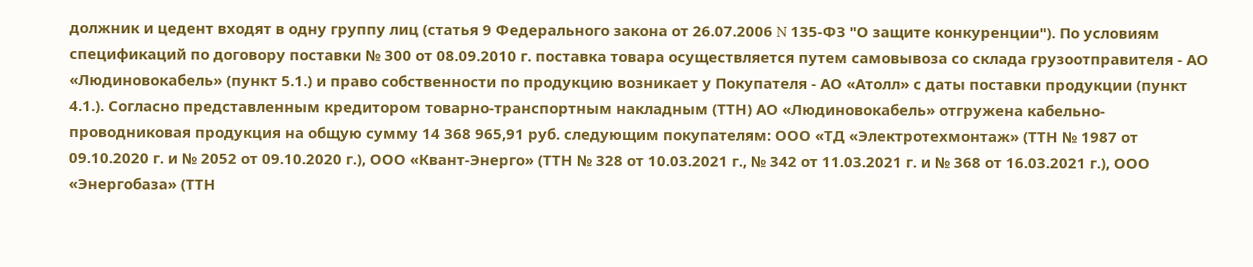должник и цедент входят в одну группу лиц (статья 9 Федерального закона от 26.07.2006 N 135-ФЗ "О защите конкуренции"). По условиям спецификаций по договору поставки № 300 от 08.09.2010 г. поставка товара осуществляется путем самовывоза со склада грузоотправителя - АО «Людиновокабель» (пункт 5.1.) и право собственности по продукцию возникает у Покупателя - АО «Атолл» с даты поставки продукции (пункт 4.1.). Согласно представленным кредитором товарно-транспортным накладным (ТТН) АО «Людиновокабель» отгружена кабельно-проводниковая продукция на общую сумму 14 368 965,91 руб. следующим покупателям: ООО «ТД «Электротехмонтаж» (ТТН № 1987 от 09.10.2020 г. и № 2052 от 09.10.2020 г.), ООО «Квант-Энерго» (ТТН № 328 от 10.03.2021 г., № 342 от 11.03.2021 г. и № 368 от 16.03.2021 г.), ООО «Энергобаза» (ТТН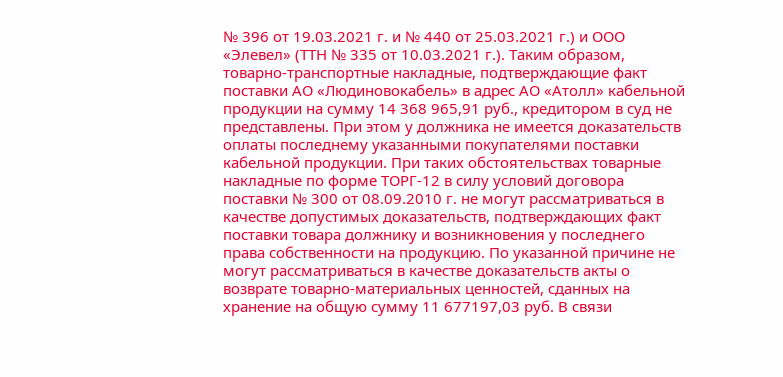№ 396 от 19.03.2021 г. и № 440 от 25.03.2021 г.) и ООО «Элевел» (ТТН № 335 от 10.03.2021 г.). Таким образом, товарно-транспортные накладные, подтверждающие факт поставки АО «Людиновокабель» в адрес АО «Атолл» кабельной продукции на сумму 14 368 965,91 руб., кредитором в суд не представлены. При этом у должника не имеется доказательств оплаты последнему указанными покупателями поставки кабельной продукции. При таких обстоятельствах товарные накладные по форме ТОРГ-12 в силу условий договора поставки № 300 от 08.09.2010 г. не могут рассматриваться в качестве допустимых доказательств, подтверждающих факт поставки товара должнику и возникновения у последнего права собственности на продукцию. По указанной причине не могут рассматриваться в качестве доказательств акты о возврате товарно-материальных ценностей, сданных на хранение на общую сумму 11 677197,03 руб. В связи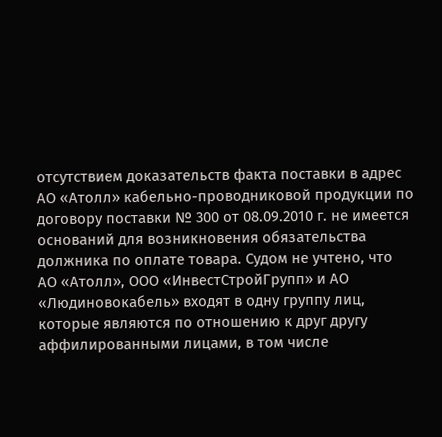отсутствием доказательств факта поставки в адрес АО «Атолл» кабельно-проводниковой продукции по договору поставки № 300 от 08.09.2010 г. не имеется оснований для возникновения обязательства должника по оплате товара. Судом не учтено, что АО «Атолл», ООО «ИнвестСтройГрупп» и АО «Людиновокабель» входят в одну группу лиц, которые являются по отношению к друг другу аффилированными лицами, в том числе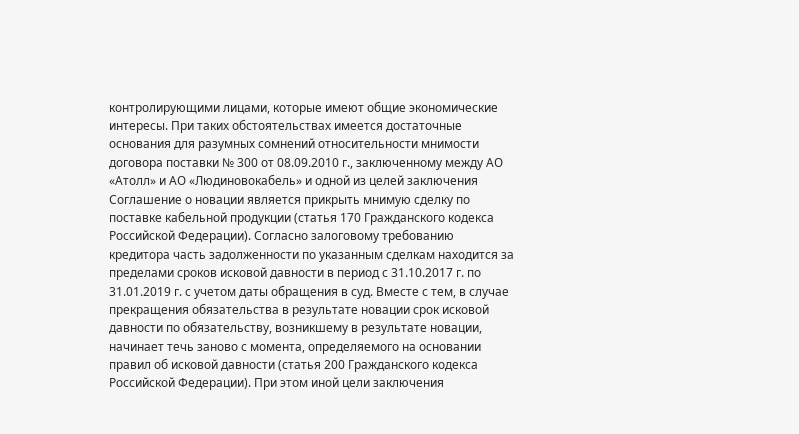контролирующими лицами, которые имеют общие экономические интересы. При таких обстоятельствах имеется достаточные основания для разумных сомнений относительности мнимости договора поставки № 300 от 08.09.2010 г., заключенному между АО «Атолл» и АО «Людиновокабель» и одной из целей заключения Соглашение о новации является прикрыть мнимую сделку по поставке кабельной продукции (статья 170 Гражданского кодекса Российской Федерации). Согласно залоговому требованию кредитора часть задолженности по указанным сделкам находится за пределами сроков исковой давности в период с 31.10.2017 г. по 31.01.2019 г. с учетом даты обращения в суд. Вместе с тем, в случае прекращения обязательства в результате новации срок исковой давности по обязательству, возникшему в результате новации, начинает течь заново с момента, определяемого на основании правил об исковой давности (статья 200 Гражданского кодекса Российской Федерации). При этом иной цели заключения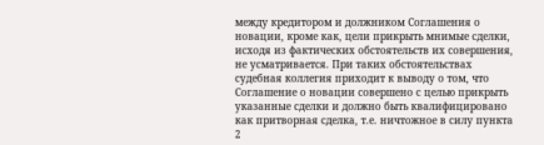между кредитором и должником Соглашения о новации, кроме как, цели прикрыть мнимые сделки, исходя из фактических обстоятельств их совершения, не усматривается. При таких обстоятельствах судебная коллегия приходит к выводу о том, что Соглашение о новации совершено с целью прикрыть указанные сделки и должно быть квалифицировано как притворная сделка, т.е. ничтожное в силу пункта 2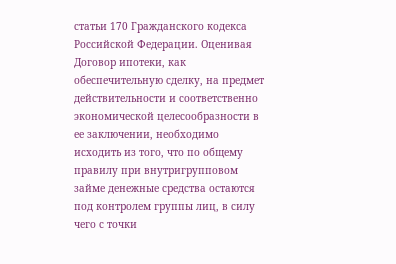статьи 170 Гражданского кодекса Российской Федерации. Оценивая Договор ипотеки, как обеспечительную сделку, на предмет действительности и соответственно экономической целесообразности в ее заключении, необходимо исходить из того, что по общему правилу при внутригрупповом займе денежные средства остаются под контролем группы лиц, в силу чего с точки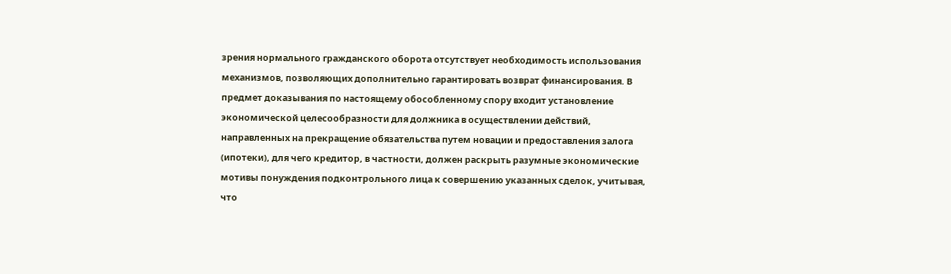зрения нормального гражданского оборота отсутствует необходимость использования механизмов, позволяющих дополнительно гарантировать возврат финансирования. В предмет доказывания по настоящему обособленному спору входит установление экономической целесообразности для должника в осуществлении действий, направленных на прекращение обязательства путем новации и предоставления залога (ипотеки), для чего кредитор, в частности, должен раскрыть разумные экономические мотивы понуждения подконтрольного лица к совершению указанных сделок, учитывая, что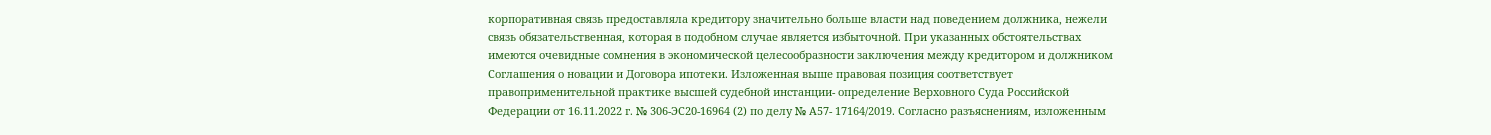корпоративная связь предоставляла кредитору значительно больше власти над поведением должника, нежели связь обязательственная, которая в подобном случае является избыточной. При указанных обстоятельствах имеются очевидные сомнения в экономической целесообразности заключения между кредитором и должником Соглашения о новации и Договора ипотеки. Изложенная выше правовая позиция соответствует правоприменительной практике высшей судебной инстанции- определение Верховного Суда Российской Федерации от 16.11.2022 г. № 306-ЭС20-16964 (2) по делу № А57- 17164/2019. Согласно разъяснениям, изложенным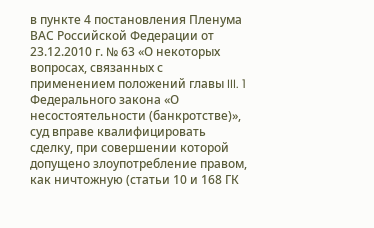в пункте 4 постановления Пленума ВАС Российской Федерации от 23.12.2010 г. № 63 «О некоторых вопросах, связанных с применением положений главы III. 1 Федерального закона «О несостоятельности (банкротстве)», суд вправе квалифицировать сделку, при совершении которой допущено злоупотребление правом, как ничтожную (статьи 10 и 168 ГК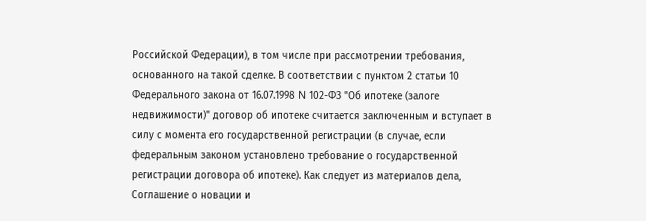Российской Федерации), в том числе при рассмотрении требования, основанного на такой сделке. В соответствии с пунктом 2 статьи 10 Федерального закона от 16.07.1998 N 102-ФЗ "Об ипотеке (залоге недвижимости)" договор об ипотеке считается заключенным и вступает в силу с момента его государственной регистрации (в случае, если федеральным законом установлено требование о государственной регистрации договора об ипотеке). Как следует из материалов дела, Соглашение о новации и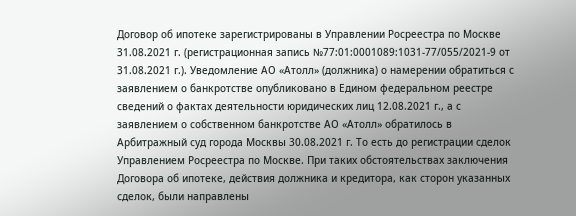Договор об ипотеке зарегистрированы в Управлении Росреестра по Москве 31.08.2021 г. (регистрационная запись №77:01:0001089:1031-77/055/2021-9 от 31.08.2021 г.). Уведомление АО «Атолл» (должника) о намерении обратиться с заявлением о банкротстве опубликовано в Едином федеральном реестре сведений о фактах деятельности юридических лиц 12.08.2021 г., а с заявлением о собственном банкротстве АО «Атолл» обратилось в Арбитражный суд города Москвы 30.08.2021 г. То есть до регистрации сделок Управлением Росреестра по Москве. При таких обстоятельствах заключения Договора об ипотеке, действия должника и кредитора, как сторон указанных сделок, были направлены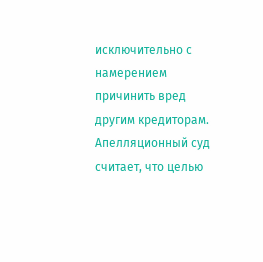исключительно с намерением причинить вред другим кредиторам. Апелляционный суд считает, что целью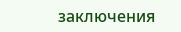заключения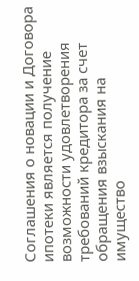Соглашения о новации и Договора ипотеки является получение возможности удовлетворения требований кредитора за счет обращения взыскания на имущество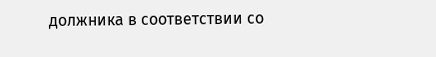должника в соответствии со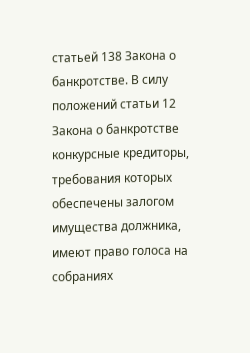статьей 138 Закона о банкротстве. В силу положений статьи 12 Закона о банкротстве конкурсные кредиторы, требования которых обеспечены залогом имущества должника, имеют право голоса на собраниях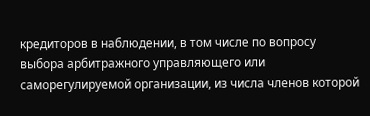кредиторов в наблюдении, в том числе по вопросу выбора арбитражного управляющего или саморегулируемой организации, из числа членов которой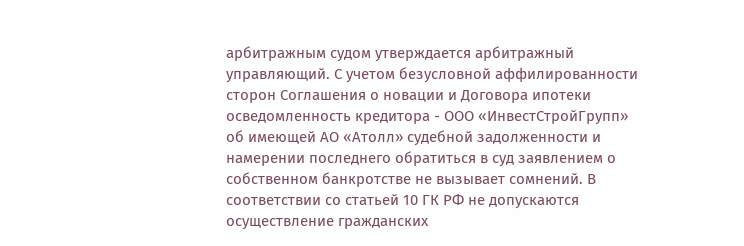арбитражным судом утверждается арбитражный управляющий. С учетом безусловной аффилированности сторон Соглашения о новации и Договора ипотеки осведомленность кредитора - ООО «ИнвестСтройГрупп» об имеющей АО «Атолл» судебной задолженности и намерении последнего обратиться в суд заявлением о собственном банкротстве не вызывает сомнений. В соответствии со статьей 10 ГК РФ не допускаются осуществление гражданских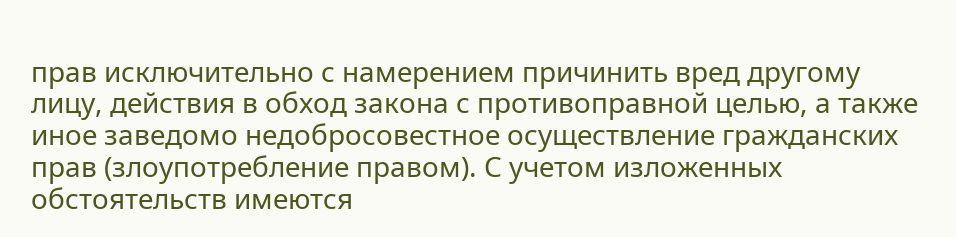прав исключительно с намерением причинить вред другому лицу, действия в обход закона с противоправной целью, а также иное заведомо недобросовестное осуществление гражданских прав (злоупотребление правом). С учетом изложенных обстоятельств имеются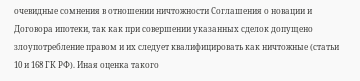очевидные сомнения в отношении ничтожности Соглашения о новации и Договора ипотеки, так как при совершении указанных сделок допущено злоупотребление правом и их следует квалифицировать как ничтожные (статьи 10 и 168 ГК РФ). Иная оценка такого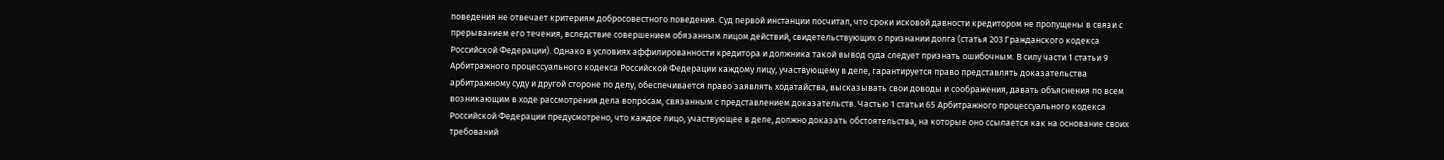поведения не отвечает критериям добросовестного поведения. Суд первой инстанции посчитал, что сроки исковой давности кредитором не пропущены в связи с прерыванием его течения, вследствие совершением обязанным лицом действий, свидетельствующих о признании долга (статья 203 Гражданского кодекса Российской Федерации). Однако в условиях аффилированности кредитора и должника такой вывод суда следует признать ошибочным. В силу части 1 статьи 9 Арбитражного процессуального кодекса Российской Федерации каждому лицу, участвующему в деле, гарантируется право представлять доказательства арбитражному суду и другой стороне по делу, обеспечивается право заявлять ходатайства, высказывать свои доводы и соображения, давать объяснения по всем возникающим в ходе рассмотрения дела вопросам, связанным с представлением доказательств. Частью 1 статьи 65 Арбитражного процессуального кодекса Российской Федерации предусмотрено, что каждое лицо, участвующее в деле, должно доказать обстоятельства, на которые оно ссылается как на основание своих требований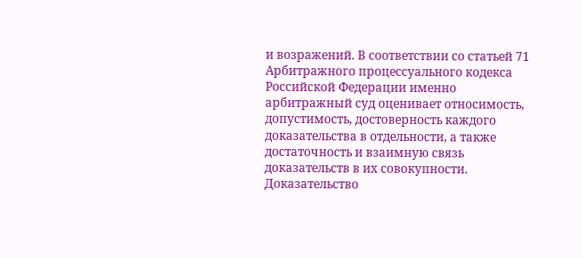и возражений. В соответствии со статьей 71 Арбитражного процессуального кодекса Российской Федерации именно арбитражный суд оценивает относимость, допустимость, достоверность каждого доказательства в отдельности, а также достаточность и взаимную связь доказательств в их совокупности. Доказательство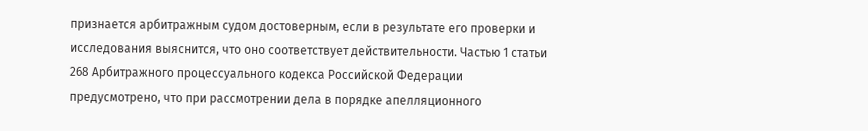признается арбитражным судом достоверным, если в результате его проверки и исследования выяснится, что оно соответствует действительности. Частью 1 статьи 268 Арбитражного процессуального кодекса Российской Федерации предусмотрено, что при рассмотрении дела в порядке апелляционного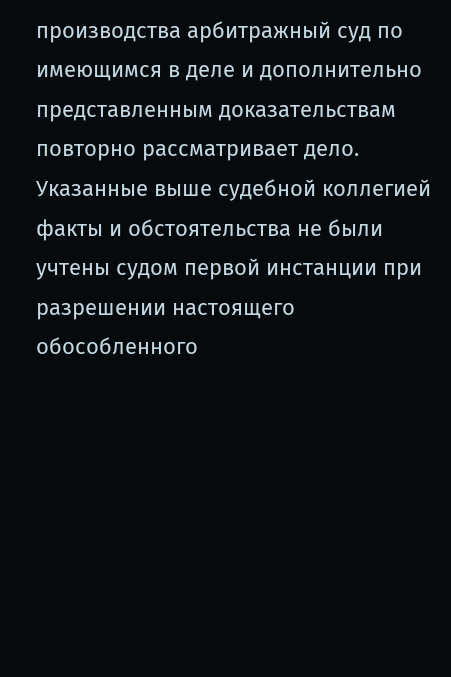производства арбитражный суд по имеющимся в деле и дополнительно представленным доказательствам повторно рассматривает дело. Указанные выше судебной коллегией факты и обстоятельства не были учтены судом первой инстанции при разрешении настоящего обособленного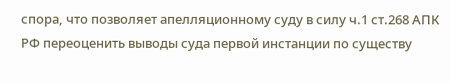спора, что позволяет апелляционному суду в силу ч.1 ст.268 АПК РФ переоценить выводы суда первой инстанции по существу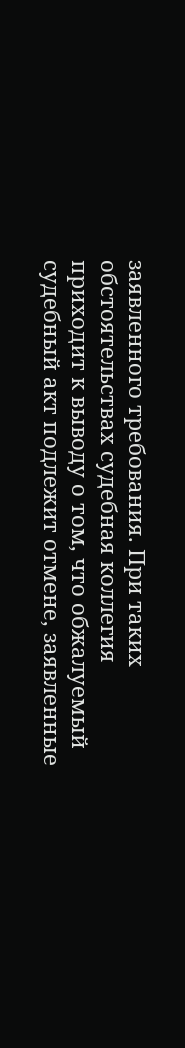заявленного требования. При таких обстоятельствах судебная коллегия приходит к выводу о том, что обжалуемый судебный акт подлежит отмене, заявленные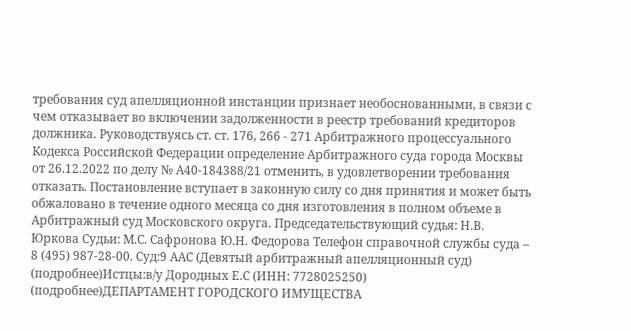требования суд апелляционной инстанции признает необоснованными, в связи с чем отказывает во включении задолженности в реестр требований кредиторов должника. Руководствуясь ст. ст. 176, 266 - 271 Арбитражного процессуального Кодекса Российской Федерации определение Арбитражного суда города Москвы от 26.12.2022 по делу № А40-184388/21 отменить, в удовлетворении требования отказать. Постановление вступает в законную силу со дня принятия и может быть обжаловано в течение одного месяца со дня изготовления в полном объеме в Арбитражный суд Московского округа. Председательствующий судья: Н.В. Юркова Судьи: М.С. Сафронова Ю.Н. Федорова Телефон справочной службы суда – 8 (495) 987-28-00. Суд:9 ААС (Девятый арбитражный апелляционный суд) (подробнее)Истцы:в/у Дородных Е.С (ИНН: 7728025250) (подробнее)ДЕПАРТАМЕНТ ГОРОДСКОГО ИМУЩЕСТВА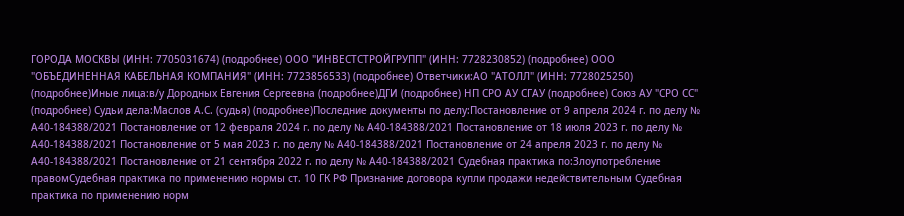ГОРОДА МОСКВЫ (ИНН: 7705031674) (подробнее) ООО "ИНВЕСТСТРОЙГРУПП" (ИНН: 7728230852) (подробнее) ООО "ОБЪЕДИНЕННАЯ КАБЕЛЬНАЯ КОМПАНИЯ" (ИНН: 7723856533) (подробнее) Ответчики:АО "АТОЛЛ" (ИНН: 7728025250) (подробнее)Иные лица:в/у Дородных Евгения Сергеевна (подробнее)ДГИ (подробнее) НП СРО АУ СГАУ (подробнее) Союз АУ "СРО СС" (подробнее) Судьи дела:Маслов А.С. (судья) (подробнее)Последние документы по делу:Постановление от 9 апреля 2024 г. по делу № А40-184388/2021 Постановление от 12 февраля 2024 г. по делу № А40-184388/2021 Постановление от 18 июля 2023 г. по делу № А40-184388/2021 Постановление от 5 мая 2023 г. по делу № А40-184388/2021 Постановление от 24 апреля 2023 г. по делу № А40-184388/2021 Постановление от 21 сентября 2022 г. по делу № А40-184388/2021 Судебная практика по:Злоупотребление правомСудебная практика по применению нормы ст. 10 ГК РФ Признание договора купли продажи недействительным Судебная практика по применению норм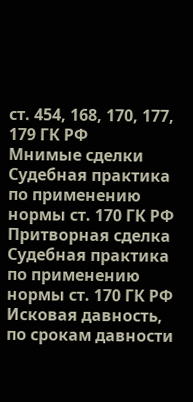ст. 454, 168, 170, 177, 179 ГК РФ
Мнимые сделки Судебная практика по применению нормы ст. 170 ГК РФ Притворная сделка Судебная практика по применению нормы ст. 170 ГК РФ Исковая давность, по срокам давности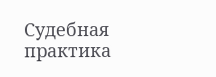Судебная практика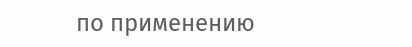по применению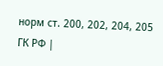норм ст. 200, 202, 204, 205 ГК РФ |